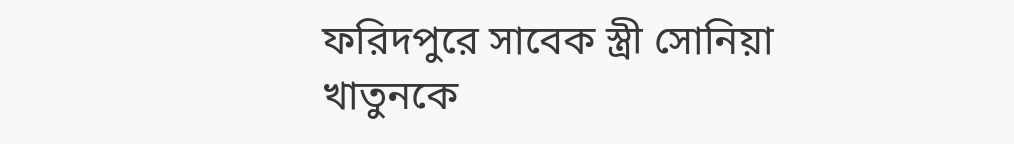ফরিদপুরে সাবেক স্ত্রী সোনিয়া খাতুনকে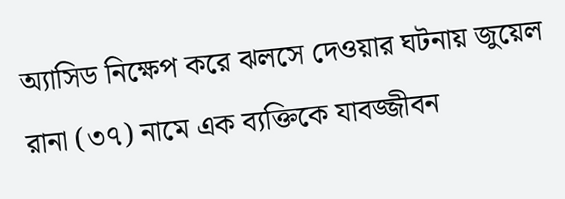অ্যাসিড নিক্ষেপ করে ঝলসে দেওয়ার ঘটনায় জুয়েল রানা (৩৭) নামে এক ব্যক্তিকে যাবজ্জীবন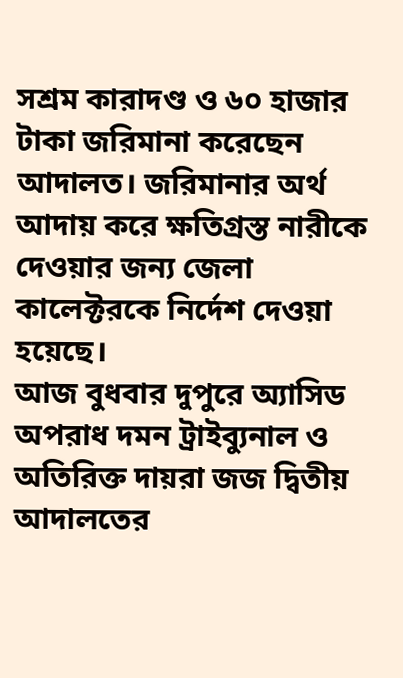সশ্রম কারাদণ্ড ও ৬০ হাজার টাকা জরিমানা করেছেন আদালত। জরিমানার অর্থ আদায় করে ক্ষতিগ্রস্ত নারীকে দেওয়ার জন্য জেলা কালেক্টরকে নির্দেশ দেওয়া হয়েছে।
আজ বুধবার দুপুরে অ্যাসিড অপরাধ দমন ট্রাইব্যুনাল ও অতিরিক্ত দায়রা জজ দ্বিতীয় আদালতের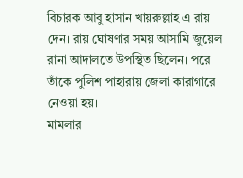বিচারক আবু হাসান খায়রুল্লাহ এ রায় দেন। রায় ঘোষণার সময় আসামি জুয়েল রানা আদালতে উপস্থিত ছিলেন। পরে তাঁকে পুলিশ পাহারায় জেলা কারাগারে নেওয়া হয়।
মামলার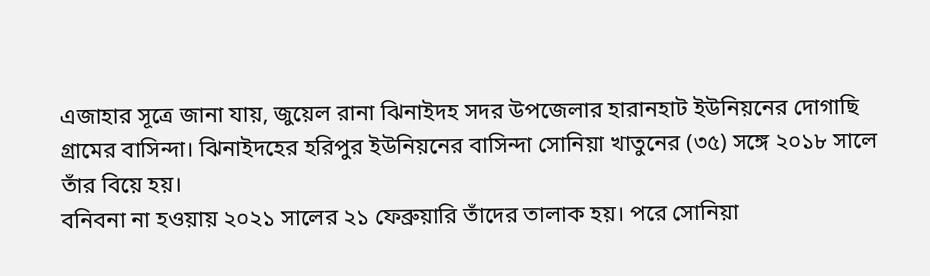এজাহার সূত্রে জানা যায়, জুয়েল রানা ঝিনাইদহ সদর উপজেলার হারানহাট ইউনিয়নের দোগাছি গ্রামের বাসিন্দা। ঝিনাইদহের হরিপুর ইউনিয়নের বাসিন্দা সোনিয়া খাতুনের (৩৫) সঙ্গে ২০১৮ সালে তাঁর বিয়ে হয়।
বনিবনা না হওয়ায় ২০২১ সালের ২১ ফেব্রুয়ারি তাঁদের তালাক হয়। পরে সোনিয়া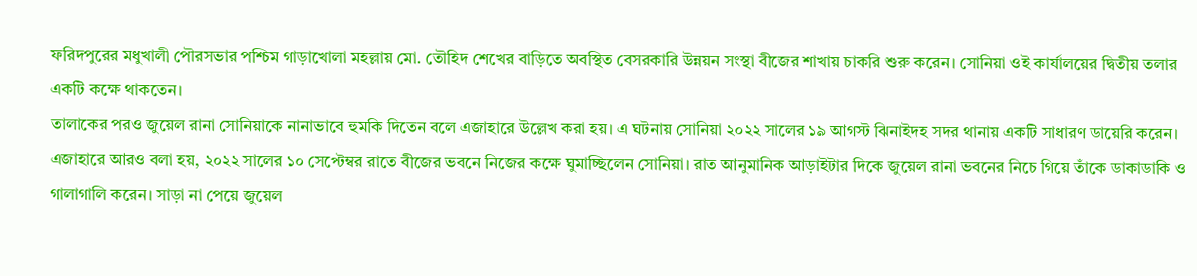ফরিদপুরের মধুখালী পৌরসভার পশ্চিম গাড়াখোলা মহল্লায় মো. তৌহিদ শেখের বাড়িতে অবস্থিত বেসরকারি উন্নয়ন সংস্থা বীজের শাখায় চাকরি শুরু করেন। সোনিয়া ওই কার্যালয়ের দ্বিতীয় তলার একটি কক্ষে থাকতেন।
তালাকের পরও জুয়েল রানা সোনিয়াকে নানাভাবে হুমকি দিতেন বলে এজাহারে উল্লেখ করা হয়। এ ঘটনায় সোনিয়া ২০২২ সালের ১৯ আগস্ট ঝিনাইদহ সদর থানায় একটি সাধারণ ডায়েরি করেন।
এজাহারে আরও বলা হয়, ২০২২ সালের ১০ সেপ্টেম্বর রাতে বীজের ভবনে নিজের কক্ষে ঘুমাচ্ছিলেন সোনিয়া। রাত আনুমানিক আড়াইটার দিকে জুয়েল রানা ভবনের নিচে গিয়ে তাঁকে ডাকাডাকি ও গালাগালি করেন। সাড়া না পেয়ে জুয়েল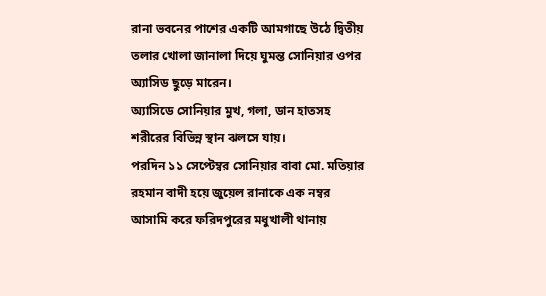রানা ভবনের পাশের একটি আমগাছে উঠে দ্বিতীয় তলার খোলা জানালা দিয়ে ঘুমন্ত সোনিয়ার ওপর অ্যাসিড ছুড়ে মারেন।
অ্যাসিডে সোনিয়ার মুখ, গলা, ডান হাতসহ শরীরের বিভিন্ন স্থান ঝলসে যায়।
পরদিন ১১ সেপ্টেম্বর সোনিয়ার বাবা মো. মতিয়ার রহমান বাদী হয়ে জুয়েল রানাকে এক নম্বর আসামি করে ফরিদপুরের মধুখালী থানায়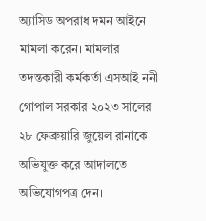অ্যাসিড অপরাধ দমন আইনে মামলা করেন। মামলার তদন্তকারী কর্মকর্তা এসআই ননী গোপাল সরকার ২০২৩ সালের ২৮ ফেব্রুয়ারি জুয়েল রানাকে অভিযুক্ত করে আদালতে অভিযোগপত্র দেন।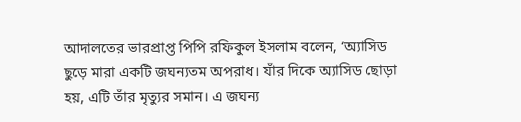আদালতের ভারপ্রাপ্ত পিপি রফিকুল ইসলাম বলেন, ‘অ্যাসিড ছুড়ে মারা একটি জঘন্যতম অপরাধ। যাঁর দিকে অ্যাসিড ছোড়া হয়, এটি তাঁর মৃত্যুর সমান। এ জঘন্য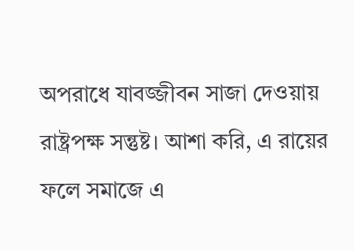অপরাধে যাবজ্জীবন সাজা দেওয়ায় রাষ্ট্রপক্ষ সন্তুষ্ট। আশা করি, এ রায়ের ফলে সমাজে এ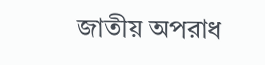জাতীয় অপরাধ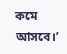কমে আসবে।’